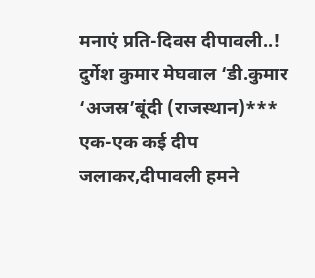मनाएं प्रति-दिवस दीपावली..!
दुर्गेश कुमार मेघवाल ‘डी.कुमार ‘अजस्र’बूंदी (राजस्थान)*** एक-एक कई दीप जलाकर,दीपावली हमने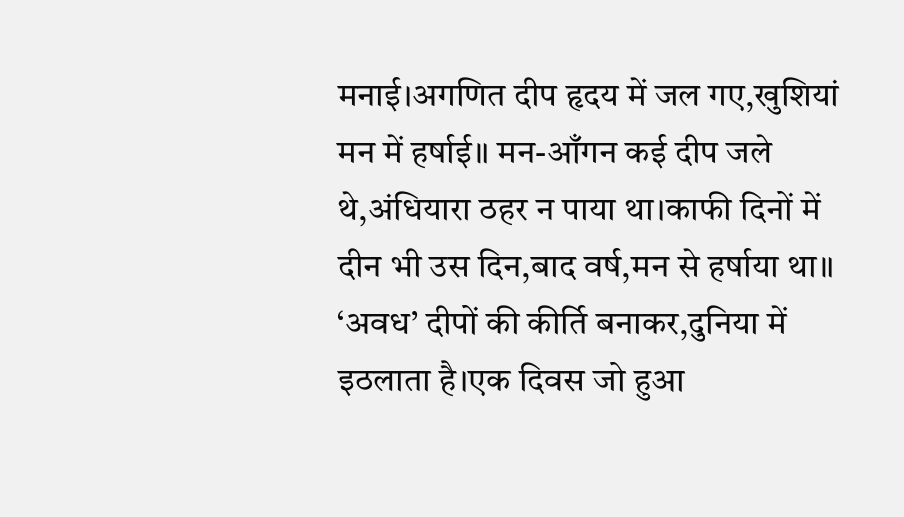मनाई।अगणित दीप हृदय में जल गए,खुशियां मन में हर्षाई॥ मन-आँगन कई दीप जले थे,अंधियारा ठहर न पाया था।काफी दिनों में दीन भी उस दिन,बाद वर्ष,मन से हर्षाया था॥ ‘अवध’ दीपों की कीर्ति बनाकर,दुनिया में इठलाता है।एक दिवस जो हुआ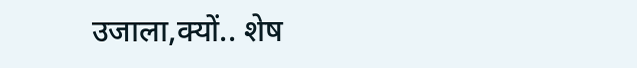उजाला,क्यों.. शेष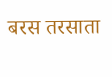बरस तरसाता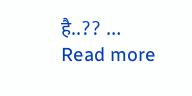है..?? … Read more